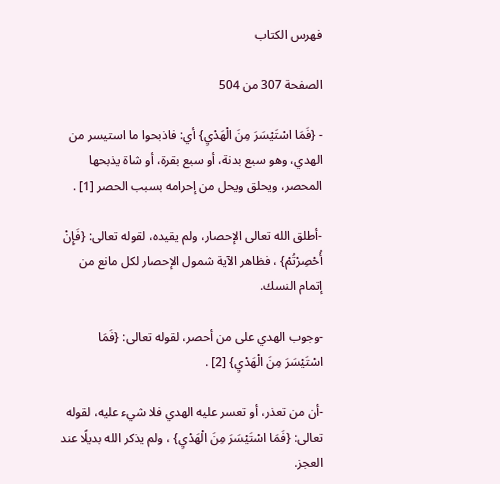فهرس الكتاب

الصفحة 307 من 504

- {فَمَا اسْتَيْسَرَ مِنَ الْهَدْيِ} أي: فاذبحوا ما استيسر من الهدي، وهو سبع بدنة، أو سبع بقرة، أو شاة يذبحها المحصر، ويحلق ويحل من إحرامه بسبب الحصر [1] .

-أطلق الله تعالى الإحصار، ولم يقيده، لقوله تعالى: {فَإِنْ أُحْصِرْتُمْ} ، فظاهر الآية شمول الإحصار لكل مانع من إتمام النسك.

-وجوب الهدي على من أحصر، لقوله تعالى: {فَمَا اسْتَيْسَرَ مِنَ الْهَدْيِ} [2] .

-أن من تعذر، أو تعسر عليه الهدي فلا شيء عليه، لقوله تعالى: {فَمَا اسْتَيْسَرَ مِنَ الْهَدْيِ} ، ولم يذكر الله بديلًا عند العجز.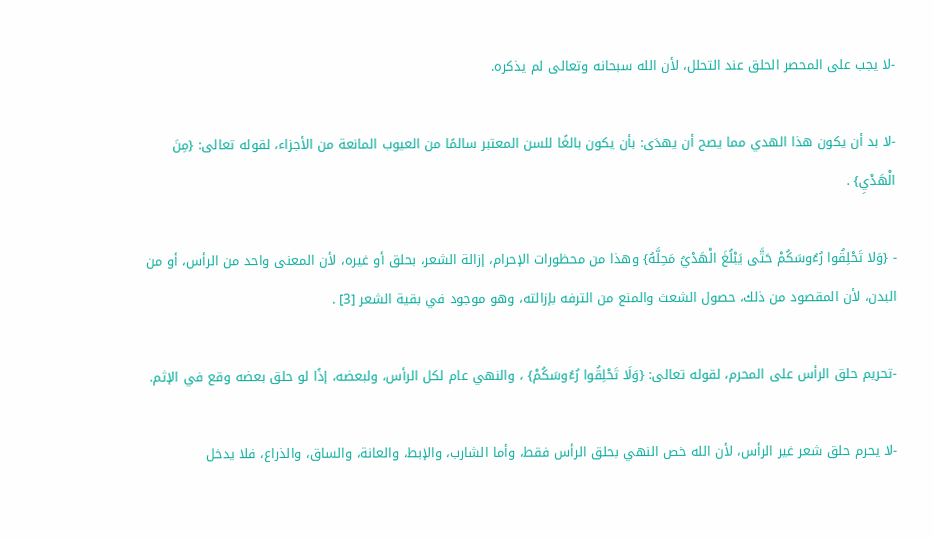-لا يجب على المحصر الحلق عند التحلل، لأن الله سبحانه وتعالى لم يذكره.

-لا بد أن يكون هذا الهدي مما يصح أن يهدَى: بأن يكون بالغًا للسن المعتبر سالمًا من العيوب المانعة من الأجزاء، لقوله تعالى: {مِنَ الْهَدْيِ} .

- {وَلا تَحْلِقُوا رُءُوسَكُمْ حَتَّى يَبْلُغَ الْهَدْيُ مَحِلَّهُ} وهذا من محظورات الإحرام، إزالة الشعر، بحلق أو غيره، لأن المعنى واحد من الرأس، أو من البدن، لأن المقصود من ذلك، حصول الشعث والمنع من الترفه بإزالته، وهو موجود في بقية الشعر [3] .

-تحريم حلق الرأس على المحرم، لقوله تعالى: {وَلَا تَحْلِقُوا رُءُوسَكُمْ} ، والنهي عام لكل الرأس، ولبعضه، إذًا لو حلق بعضه وقع في الإثم.

-لا يحرم حلق شعر غير الرأس، لأن الله خص النهي بحلق الرأس فقط، وأما الشارب، والإبط، والعانة، والساق، والذراع، فلا يدخل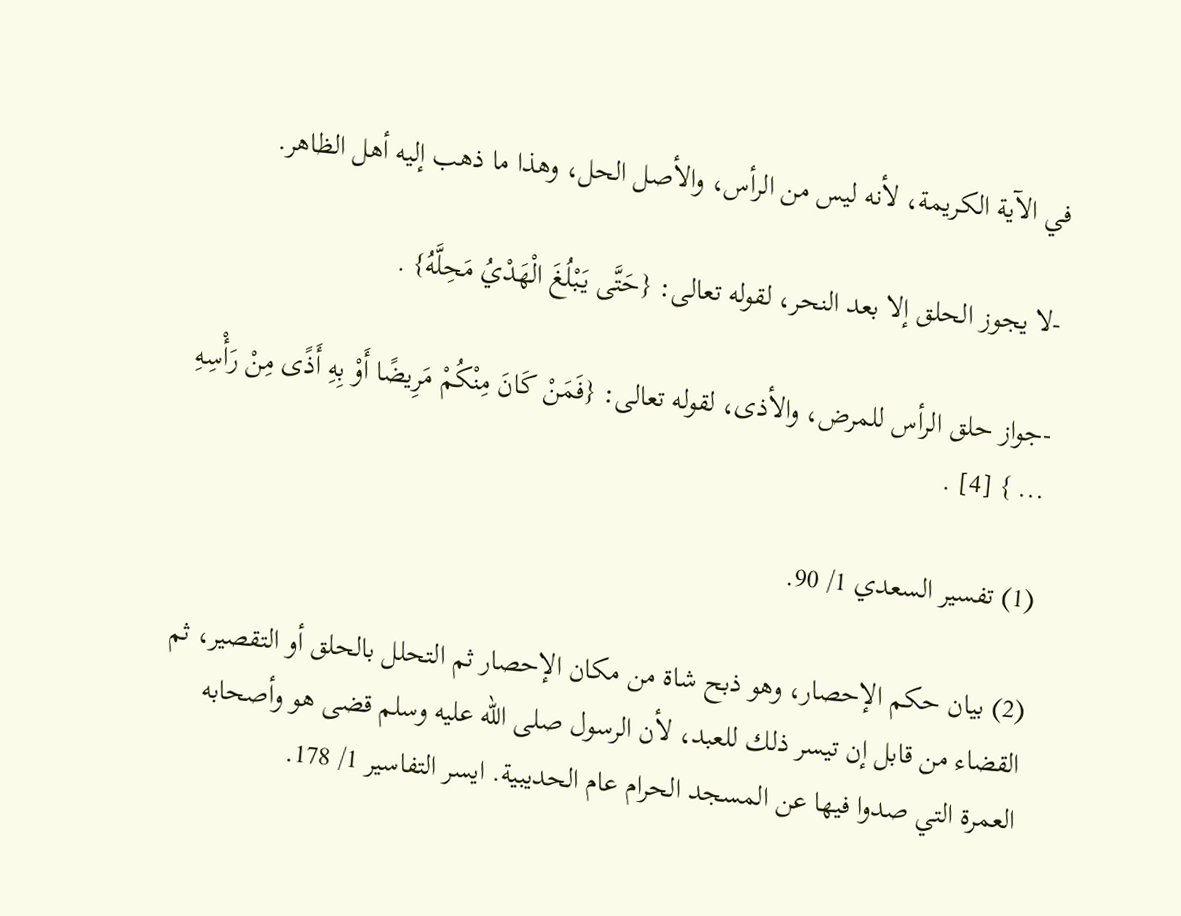في الآية الكريمة، لأنه ليس من الرأس، والأصل الحل، وهذا ما ذهب إليه أهل الظاهر.

-لا يجوز الحلق إلا بعد النحر، لقوله تعالى: {حَتَّى يَبْلُغَ الْهَدْيُ مَحِلَّهُ} .

-جواز حلق الرأس للمرض، والأذى، لقوله تعالى: {فَمَنْ كَانَ مِنْكُمْ مَرِيضًا أَوْ بِهِ أَذًى مِنْ رَأْسِهِ ... } [4] .

(1) تفسير السعدي 1/ 90.

(2) بيان حكم الإحصار، وهو ذبح شاة من مكان الإحصار ثم التحلل بالحلق أو التقصير، ثم القضاء من قابل إن تيسر ذلك للعبد، لأن الرسول صلى الله عليه وسلم قضى هو وأصحابه العمرة التي صدوا فيها عن المسجد الحرام عام الحديبية. ايسر التفاسير 1/ 178.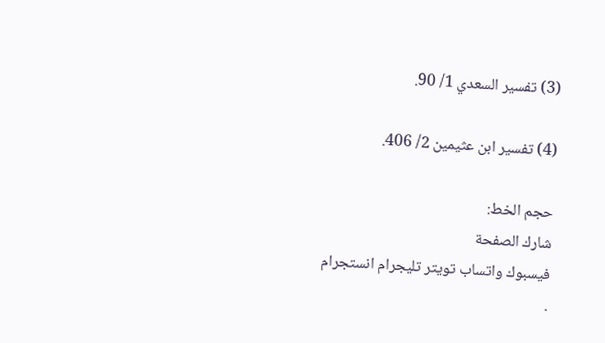(3) تفسير السعدي 1/ 90.

(4) تفسير ابن عثيمين 2/ 406.

حجم الخط:
شارك الصفحة
فيسبوك واتساب تويتر تليجرام انستجرام
.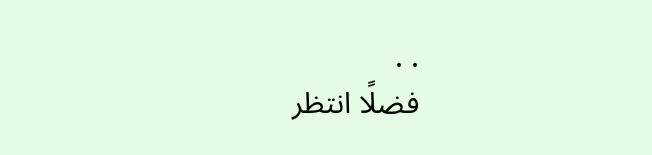. .
فضلًا انتظر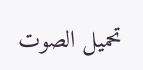تحميل الصوت